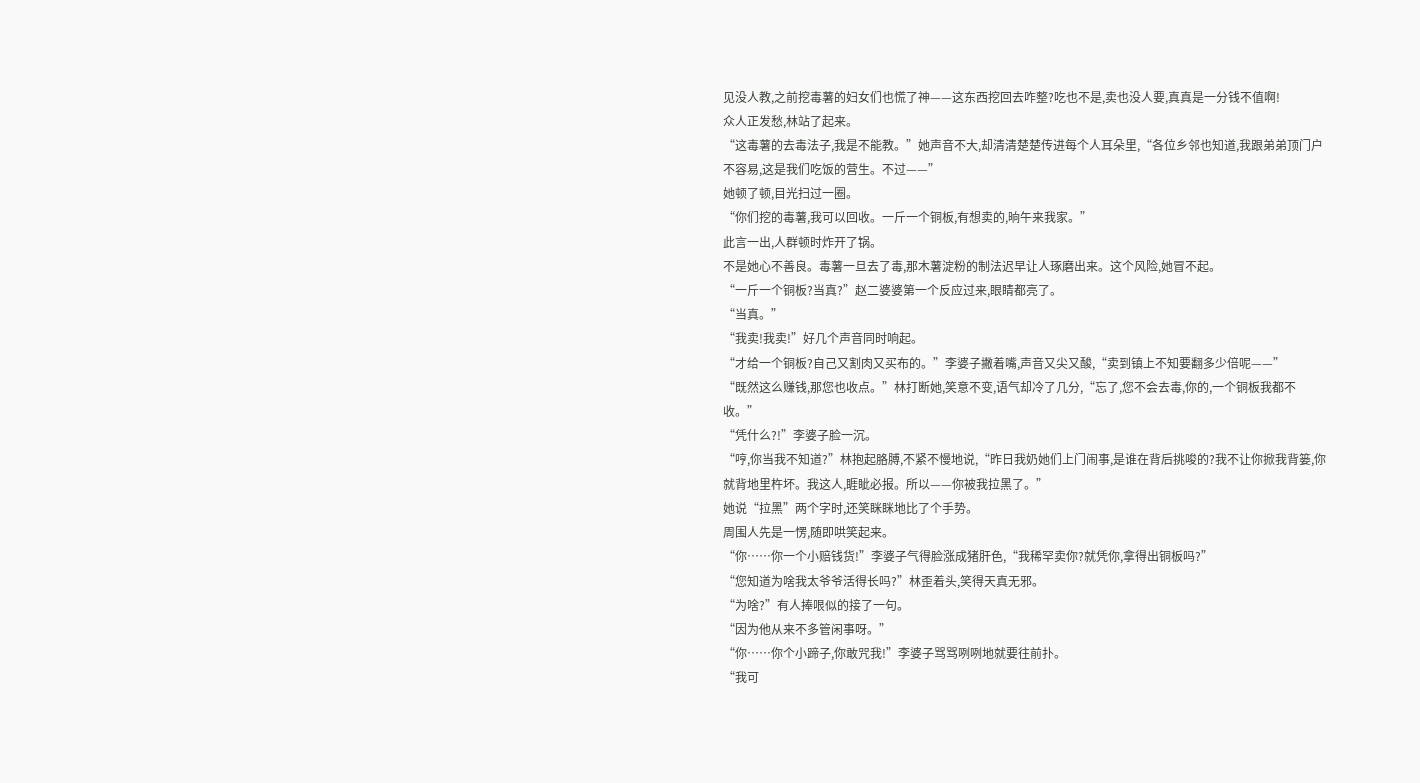见没人教,之前挖毒薯的妇女们也慌了神——这东西挖回去咋整?吃也不是,卖也没人要,真真是一分钱不值啊!
众人正发愁,林站了起来。
“这毒薯的去毒法子,我是不能教。”她声音不大,却清清楚楚传进每个人耳朵里,“各位乡邻也知道,我跟弟弟顶门户不容易,这是我们吃饭的营生。不过——”
她顿了顿,目光扫过一圈。
“你们挖的毒薯,我可以回收。一斤一个铜板,有想卖的,晌午来我家。”
此言一出,人群顿时炸开了锅。
不是她心不善良。毒薯一旦去了毒,那木薯淀粉的制法迟早让人琢磨出来。这个风险,她冒不起。
“一斤一个铜板?当真?”赵二婆婆第一个反应过来,眼睛都亮了。
“当真。”
“我卖!我卖!”好几个声音同时响起。
“才给一个铜板?自己又割肉又买布的。”李婆子撇着嘴,声音又尖又酸,“卖到镇上不知要翻多少倍呢——”
“既然这么赚钱,那您也收点。”林打断她,笑意不变,语气却冷了几分,“忘了,您不会去毒,你的,一个铜板我都不收。”
“凭什么?!”李婆子脸一沉。
“哼,你当我不知道?”林抱起胳膊,不紧不慢地说,“昨日我奶她们上门闹事,是谁在背后挑唆的?我不让你掀我背篓,你就背地里杵坏。我这人,睚眦必报。所以——你被我拉黑了。”
她说“拉黑”两个字时,还笑眯眯地比了个手势。
周围人先是一愣,随即哄笑起来。
“你……你一个小赔钱货!”李婆子气得脸涨成猪肝色,“我稀罕卖你?就凭你,拿得出铜板吗?”
“您知道为啥我太爷爷活得长吗?”林歪着头,笑得天真无邪。
“为啥?”有人捧哏似的接了一句。
“因为他从来不多管闲事呀。”
“你……你个小蹄子,你敢咒我!”李婆子骂骂咧咧地就要往前扑。
“我可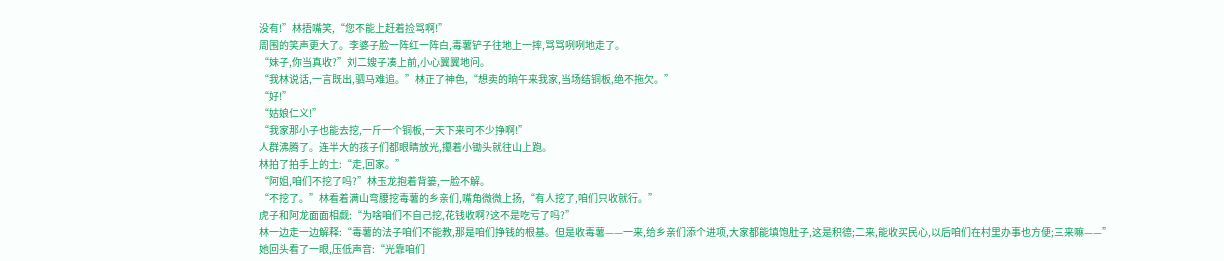没有!”林捂嘴笑,“您不能上赶着捡骂啊!”
周围的笑声更大了。李婆子脸一阵红一阵白,毒薯铲子往地上一摔,骂骂咧咧地走了。
“妹子,你当真收?”刘二嫂子凑上前,小心翼翼地问。
“我林说话,一言既出,驷马难追。”林正了神色,“想卖的晌午来我家,当场结铜板,绝不拖欠。”
“好!”
“姑娘仁义!”
“我家那小子也能去挖,一斤一个铜板,一天下来可不少挣啊!”
人群沸腾了。连半大的孩子们都眼睛放光,攥着小锄头就往山上跑。
林拍了拍手上的土:“走,回家。”
“阿姐,咱们不挖了吗?”林玉龙抱着背篓,一脸不解。
“不挖了。”林看着满山弯腰挖毒薯的乡亲们,嘴角微微上扬,“有人挖了,咱们只收就行。”
虎子和阿龙面面相觑:“为啥咱们不自己挖,花钱收啊?这不是吃亏了吗?”
林一边走一边解释:“毒薯的法子咱们不能教,那是咱们挣钱的根基。但是收毒薯——一来,给乡亲们添个进项,大家都能填饱肚子,这是积德;二来,能收买民心,以后咱们在村里办事也方便;三来嘛——”
她回头看了一眼,压低声音:“光靠咱们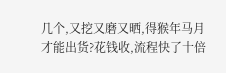几个,又挖又磨又晒,得猴年马月才能出货?花钱收,流程快了十倍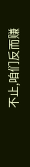不止,咱们反而赚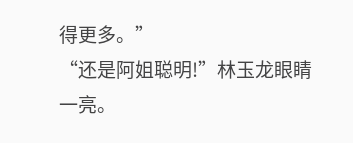得更多。”
“还是阿姐聪明!”林玉龙眼睛一亮。